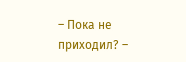– Пока не приходил? –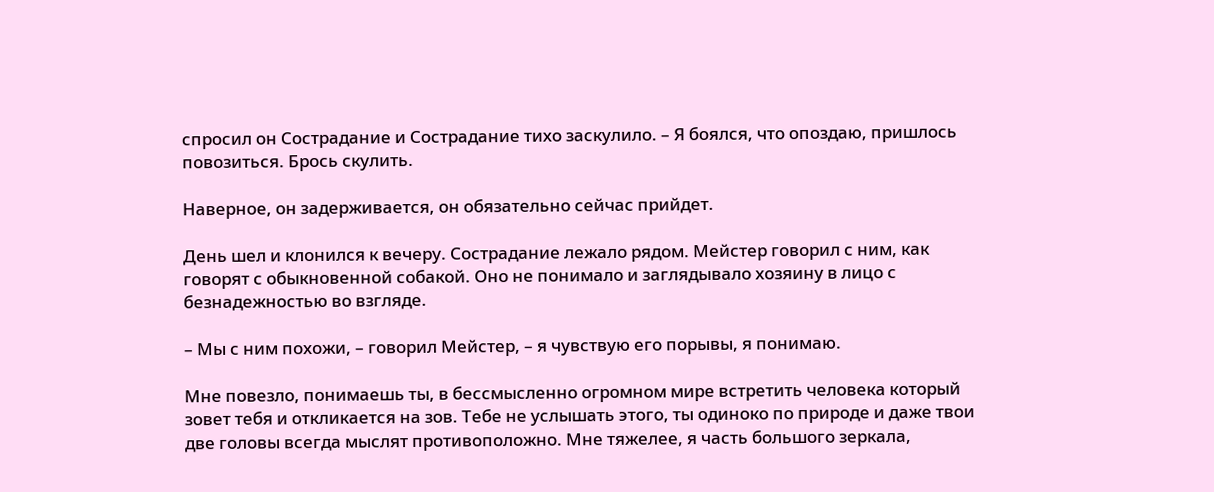спросил он Сострадание и Сострадание тихо заскулило. – Я боялся, что опоздаю, пришлось повозиться. Брось скулить.

Наверное, он задерживается, он обязательно сейчас прийдет.

День шел и клонился к вечеру. Сострадание лежало рядом. Мейстер говорил с ним, как говорят с обыкновенной собакой. Оно не понимало и заглядывало хозяину в лицо с безнадежностью во взгляде.

– Мы с ним похожи, – говорил Мейстер, – я чувствую его порывы, я понимаю.

Мне повезло, понимаешь ты, в бессмысленно огромном мире встретить человека который зовет тебя и откликается на зов. Тебе не услышать этого, ты одиноко по природе и даже твои две головы всегда мыслят противоположно. Мне тяжелее, я часть большого зеркала,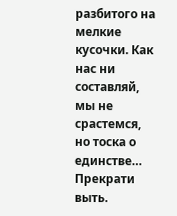разбитого на мелкие кусочки. Как нас ни составляй, мы не срастемся, но тоска о единстве… Прекрати выть.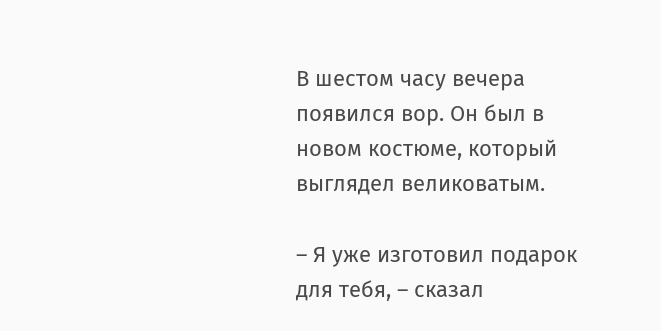В шестом часу вечера появился вор. Он был в новом костюме, который выглядел великоватым.

– Я уже изготовил подарок для тебя, – сказал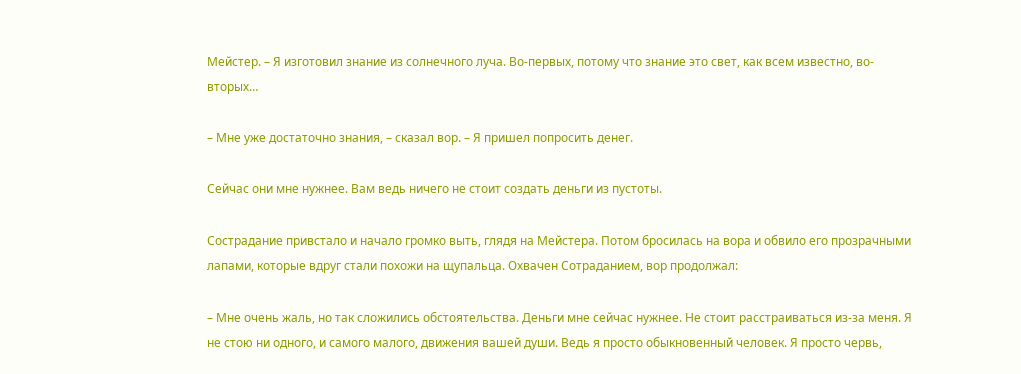Мейстер. – Я изготовил знание из солнечного луча. Во-первых, потому что знание это свет, как всем известно, во-вторых…

– Мне уже достаточно знания, – сказал вор. – Я пришел попросить денег.

Сейчас они мне нужнее. Вам ведь ничего не стоит создать деньги из пустоты.

Сострадание привстало и начало громко выть, глядя на Мейстера. Потом бросилась на вора и обвило его прозрачными лапами, которые вдруг стали похожи на щупальца. Охвачен Сотраданием, вор продолжал:

– Мне очень жаль, но так сложились обстоятельства. Деньги мне сейчас нужнее. Не стоит расстраиваться из-за меня. Я не стою ни одного, и самого малого, движения вашей души. Ведь я просто обыкновенный человек. Я просто червь,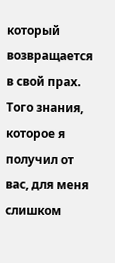который возвращается в свой прах. Того знания, которое я получил от вас, для меня слишком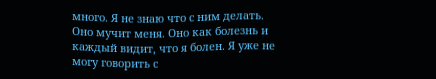много. Я не знаю что с ним делать. Оно мучит меня. Оно как болезнь и каждый видит, что я болен. Я уже не могу говорить с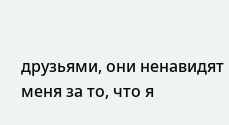друзьями, они ненавидят меня за то, что я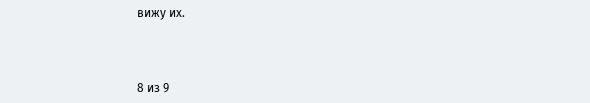вижу их.



8 из 9